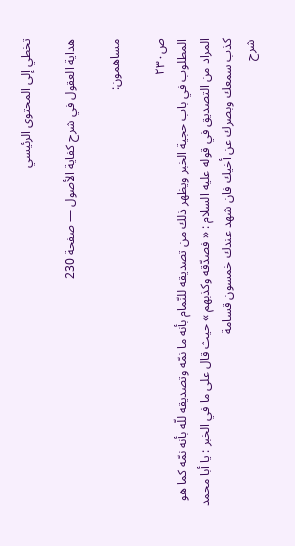تخطي إلى المحتوى الرئيسي

هداية العقول في شرح كفاية الأصول — صفحة 230

مساهمون:

ص٢٣٠
المطلوب في باب حجية الخبر ويظهر ذلك من تصديقه للنّمام بأنه ما نمّه وتصديقه للّه بأنه نمّه كما هو المراد من التصديق في قوله عليه السلام : « فصدّقه وكذبهم » حيث قال على ما في الخبر : يا أبا محمد كذب سمعك وبصرك عن أخيك فان شهد عندك خمسون قسامة
شرح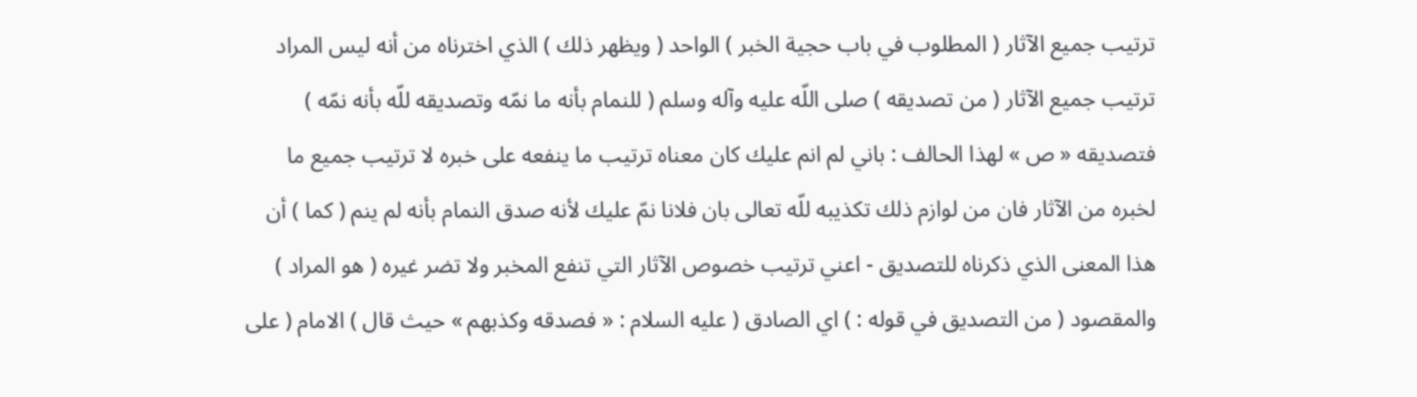ترتيب جميع الآثار ( المطلوب في باب حجية الخبر ) الواحد ( ويظهر ذلك ) الذي اخترناه من أنه ليس المراد ترتيب جميع الآثار ( من تصديقه ) صلى اللّه عليه وآله وسلم ( للنمام بأنه ما نمّه وتصديقه للّه بأنه نمّه ) فتصديقه « ص » لهذا الحالف : باني لم انم عليك كان معناه ترتيب ما ينفعه على خبره لا ترتيب جميع ما لخبره من الآثار فان من لوازم ذلك تكذيبه للّه تعالى بان فلانا نمّ عليك لأنه صدق النمام بأنه لم ينم ( كما ) أن هذا المعنى الذي ذكرناه للتصديق - اعني ترتيب خصوص الآثار التي تنفع المخبر ولا تضر غيره ( هو المراد ) والمقصود ( من التصديق في قوله : ) اي الصادق ( عليه السلام : « فصدقه وكذبهم » حيث قال ) الامام ( على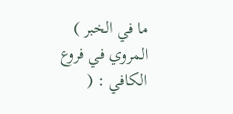ما في الخبر ) المروي في فروع الكافي : (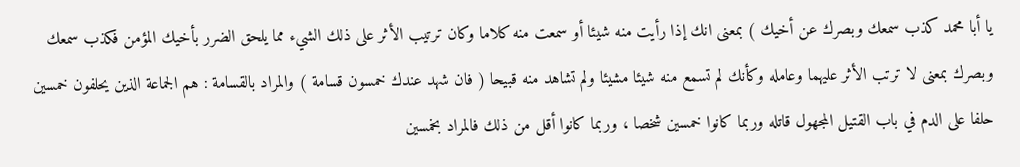يا أبا محمد كذب سمعك وبصرك عن أخيك ) بمعنى انك إذا رأيت منه شيئا أو سمعت منه كلاما وكان ترتيب الأثر على ذلك الشيء مما يلحق الضرر بأخيك المؤمن فكذب سمعك وبصرك بمعنى لا ترتب الأثر عليهما وعامله وكأنك لم تسمع منه شيئا مشيئا ولم تشاهد منه قبيحا ( فان شهد عندك خمسون قسامة ) والمراد بالقسامة : هم الجماعة الذين يحلفون خمسين حلفا على الدم في باب القتيل المجهول قاتله وربما كانوا خمسين شخصا ، وربما كانوا أقل من ذلك فالمراد بخمسين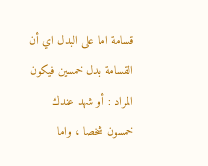قسامة اما على البدل اي أن القسامة بدل خمسين فيكون المراد : أو شهد عندك خمسون شخصا ، واما